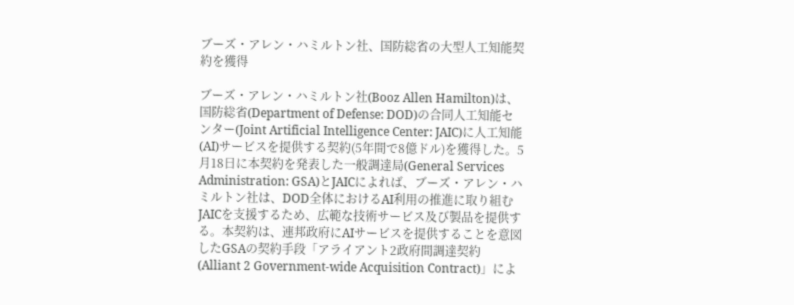ブーズ・アレン・ハミルトン社、国防総省の大型人工知能契約を獲得

ブーズ・アレン・ハミルトン社(Booz Allen Hamilton)は、国防総省(Department of Defense: DOD)の合同人工知能センター(Joint Artificial Intelligence Center: JAIC)に人工知能(AI)サービスを提供する契約(5年間で8億ドル)を獲得した。5月18日に本契約を発表した一般調達局(General Services Administration: GSA)とJAICによれば、ブーズ・アレン・ハミルトン社は、DOD全体におけるAI利用の推進に取り組むJAICを支援するため、広範な技術サービス及び製品を提供する。本契約は、連邦政府にAIサービスを提供することを意図したGSAの契約手段「アライアント2政府間調達契約(Alliant 2 Government-wide Acquisition Contract)」によ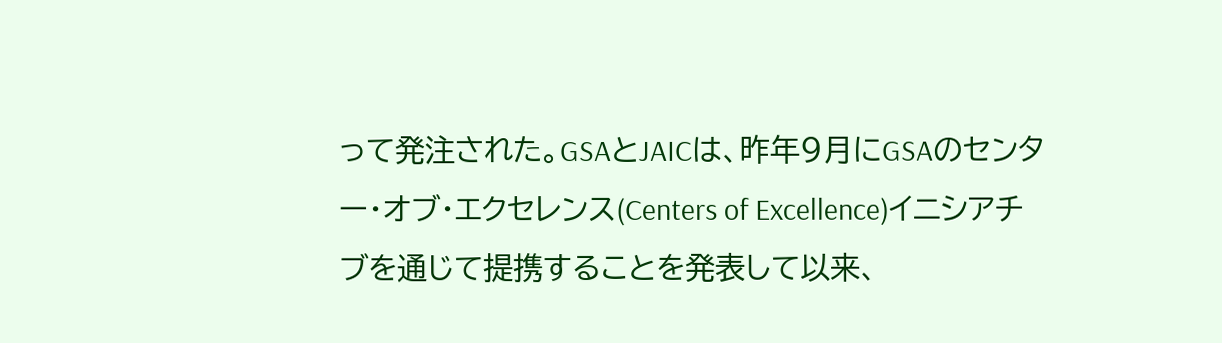って発注された。GSAとJAICは、昨年9月にGSAのセンター・オブ・エクセレンス(Centers of Excellence)イニシアチブを通じて提携することを発表して以来、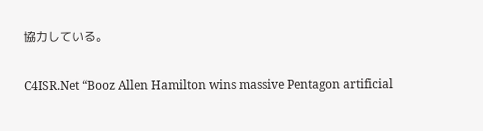協力している。

C4ISR.Net “Booz Allen Hamilton wins massive Pentagon artificial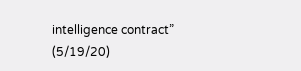intelligence contract” (5/19/20)